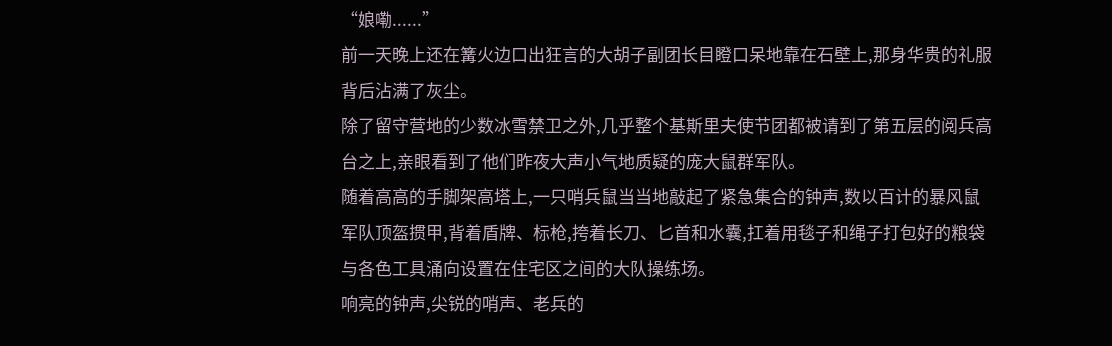“娘嘞......”
前一天晚上还在篝火边口出狂言的大胡子副团长目瞪口呆地靠在石壁上,那身华贵的礼服背后沾满了灰尘。
除了留守营地的少数冰雪禁卫之外,几乎整个基斯里夫使节团都被请到了第五层的阅兵高台之上,亲眼看到了他们昨夜大声小气地质疑的庞大鼠群军队。
随着高高的手脚架高塔上,一只哨兵鼠当当地敲起了紧急集合的钟声,数以百计的暴风鼠军队顶盔掼甲,背着盾牌、标枪,挎着长刀、匕首和水囊,扛着用毯子和绳子打包好的粮袋与各色工具涌向设置在住宅区之间的大队操练场。
响亮的钟声,尖锐的哨声、老兵的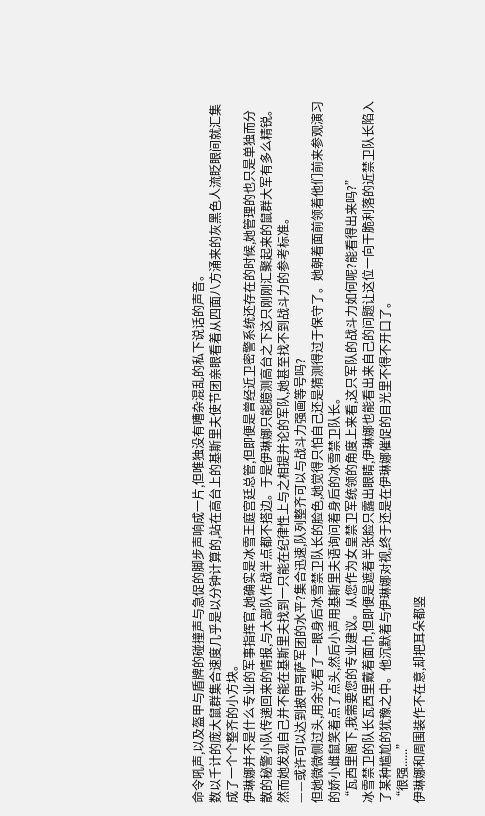命令吼声,以及盔甲与盾牌的碰撞声与急促的脚步声响成一片,但唯独没有嘈杂混乱的私下说话的声音。
数以千计的庞大鼠群集合速度几乎是以分钟计算的,站在高台上的基斯里夫使节团亲眼看着从四面八方涌来的灰黑色人流眨眼间就汇集成了一个个整齐的小方块。
伊琳娜并不是什么专业的军事指挥官,她确实是冰雪王庭宫廷总管,但即便是曾经近卫密警系统还存在的时候,她管理的也只是单独而分散的秘警小队传递回来的情报,与大部队作战半点都不搭边。于是伊琳娜只能臆测高台之下这只刚刚汇聚起来的鼠群大军有多么精锐。
然而她发现自己并不能在基斯里夫找到一只能在纪律性上与之相提并论的军队,她甚至找不到战斗力的参考标准。
——或许可以达到披甲哥萨军团的水平?集合迅速,队列整齐可以与战斗力强画等号吗?
但她微微侧过头,用余光看了一眼身后冰雪禁卫队长的脸色,她觉得只怕自己还是猜测得过于保守了。她朝着面前领着他们前来参观演习的娇小雌鼠笑着点了点头,然后小声用基斯里夫语询问着身后的冰雪禁卫队长。
“瓦西里阁下,我需要您的专业建议。从您作为女皇禁卫军统领的角度上来看,这只军队的战斗力如何呢?能看得出来吗?”
冰雪禁卫的队长瓦西里戴着面巾,但即便是遮着半张脸只露出眼睛,伊琳娜也能看出来自己的问题让这位一向干脆利落的近禁卫队长陷入了某种尴尬的犹豫之中。他沉默着与伊琳娜对视,终于还是在伊琳娜催促的目光里不得不开口了。
“很强......”
伊琳娜和周围装作不在意,却把耳朵都竖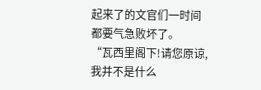起来了的文官们一时间都要气急败坏了。
“瓦西里阁下!请您原谅,我并不是什么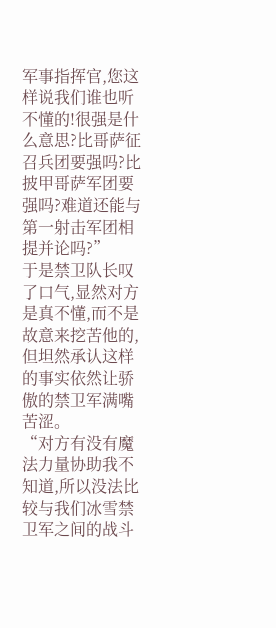军事指挥官,您这样说我们谁也听不懂的!很强是什么意思?比哥萨征召兵团要强吗?比披甲哥萨军团要强吗?难道还能与第一射击军团相提并论吗?”
于是禁卫队长叹了口气,显然对方是真不懂,而不是故意来挖苦他的,但坦然承认这样的事实依然让骄傲的禁卫军满嘴苦涩。
“对方有没有魔法力量协助我不知道,所以没法比较与我们冰雪禁卫军之间的战斗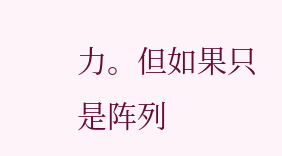力。但如果只是阵列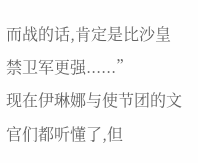而战的话,肯定是比沙皇禁卫军更强......”
现在伊琳娜与使节团的文官们都听懂了,但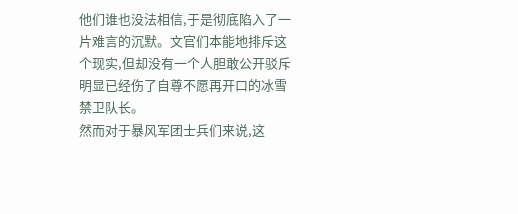他们谁也没法相信,于是彻底陷入了一片难言的沉默。文官们本能地排斥这个现实,但却没有一个人胆敢公开驳斥明显已经伤了自尊不愿再开口的冰雪禁卫队长。
然而对于暴风军团士兵们来说,这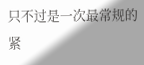只不过是一次最常规的紧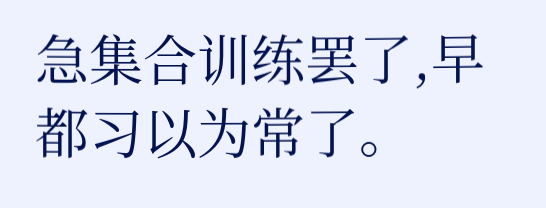急集合训练罢了,早都习以为常了。